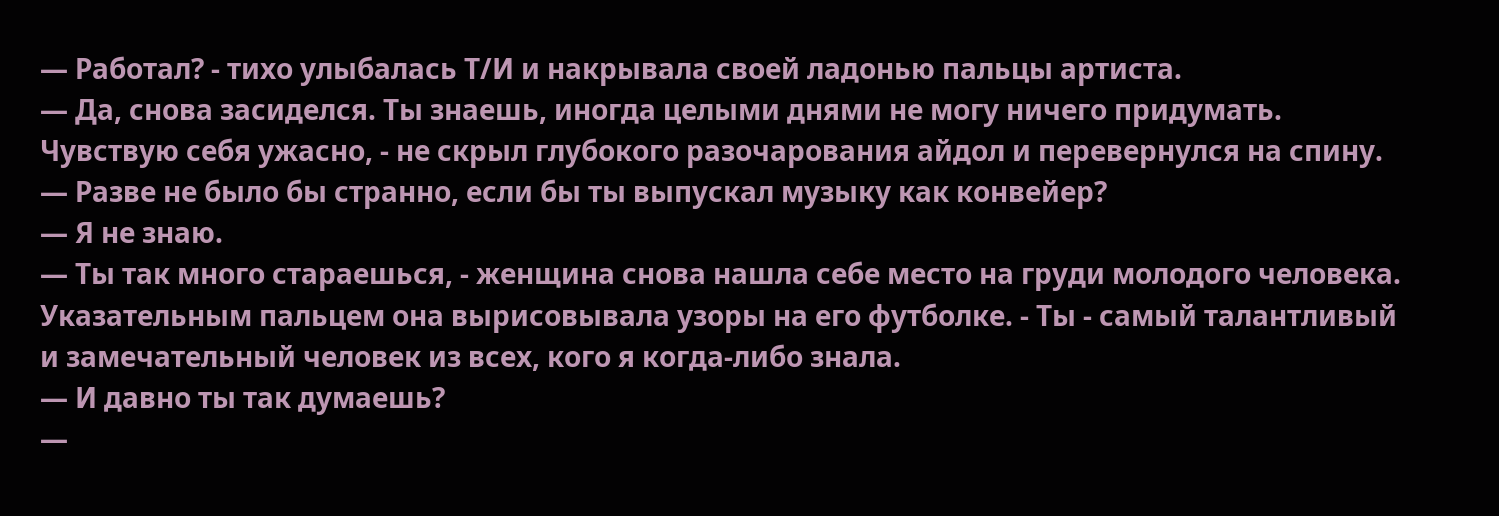— Работал? - тихо улыбалась Т/И и накрывала своей ладонью пальцы артиста.
— Да, снова засиделся. Ты знаешь, иногда целыми днями не могу ничего придумать. Чувствую себя ужасно, - не скрыл глубокого разочарования айдол и перевернулся на спину.
— Разве не было бы странно, если бы ты выпускал музыку как конвейер?
— Я не знаю.
— Ты так много стараешься, - женщина снова нашла себе место на груди молодого человека. Указательным пальцем она вырисовывала узоры на его футболке. - Ты - самый талантливый и замечательный человек из всех, кого я когда-либо знала.
— И давно ты так думаешь?
—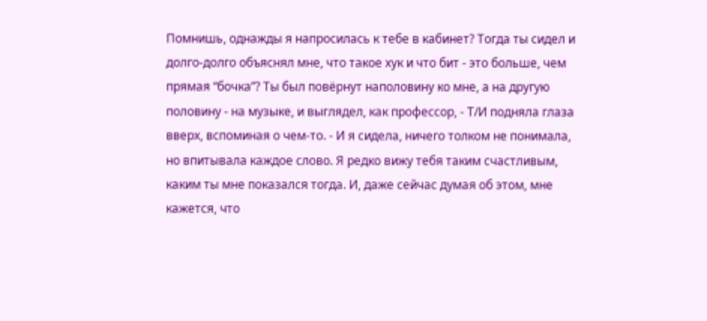Помнишь, однажды я напросилась к тебе в кабинет? Тогда ты сидел и долго-долго объяснял мне, что такое хук и что бит - это больше, чем прямая “бочка”? Ты был повёрнут наполовину ко мне, а на другую половину - на музыке, и выглядел, как профессор, - Т/И подняла глаза вверх, вспоминая о чем-то. - И я сидела, ничего толком не понимала, но впитывала каждое слово. Я редко вижу тебя таким счастливым, каким ты мне показался тогда. И, даже сейчас думая об этом, мне кажется, что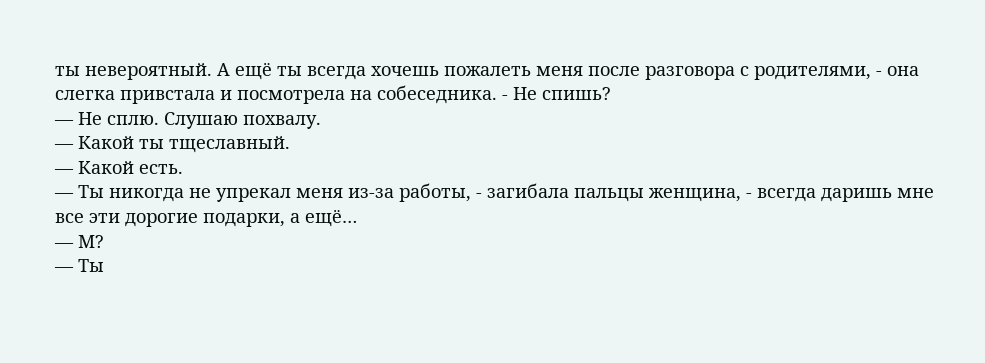ты невероятный. А ещё ты всегда хочешь пожалеть меня после разговора с родителями, - она слегка привстала и посмотрела на собеседника. - Не спишь?
— Не сплю. Слушаю похвалу.
— Какой ты тщеславный.
— Какой есть.
— Ты никогда не упрекал меня из-за работы, - загибала пальцы женщина, - всегда даришь мне все эти дорогие подарки, а ещё…
— М?
— Ты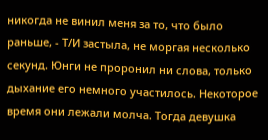никогда не винил меня за то, что было раньше, - Т/И застыла, не моргая несколько секунд. Юнги не проронил ни слова, только дыхание его немного участилось. Некоторое время они лежали молча. Тогда девушка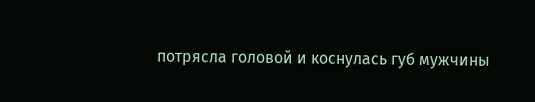потрясла головой и коснулась губ мужчины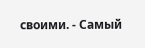своими. - Самый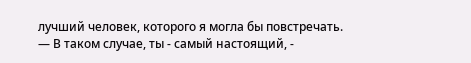лучший человек, которого я могла бы повстречать.
— В таком случае, ты - самый настоящий, -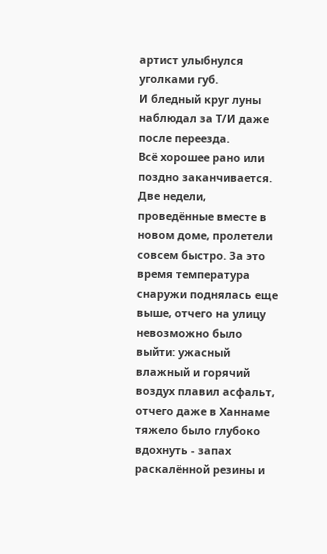артист улыбнулся уголками губ.
И бледный круг луны наблюдал за Т/И даже после переезда.
Всё хорошее рано или поздно заканчивается. Две недели, проведённые вместе в новом доме, пролетели совсем быстро. За это время температура снаружи поднялась еще выше, отчего на улицу невозможно было выйти: ужасный влажный и горячий воздух плавил асфальт, отчего даже в Ханнаме тяжело было глубоко вдохнуть - запах раскалённой резины и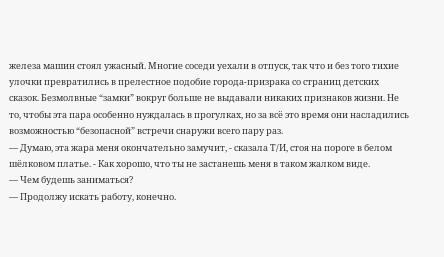железа машин стоял ужасный. Многие соседи уехали в отпуск, так что и без того тихие улочки превратились в прелестное подобие города-призрака со страниц детских сказок. Безмолвные “замки” вокруг больше не выдавали никаких признаков жизни. Не то, чтобы эта пара особенно нуждалась в прогулках, но за всё это время они насладились возможностью “безопасной” встречи снаружи всего пару раз.
— Думаю, эта жара меня окончательно замучит, - сказала Т/И, стоя на пороге в белом шёлковом платье. - Как хорошо, что ты не застанешь меня в таком жалком виде.
— Чем будешь заниматься?
— Продолжу искать работу, конечно.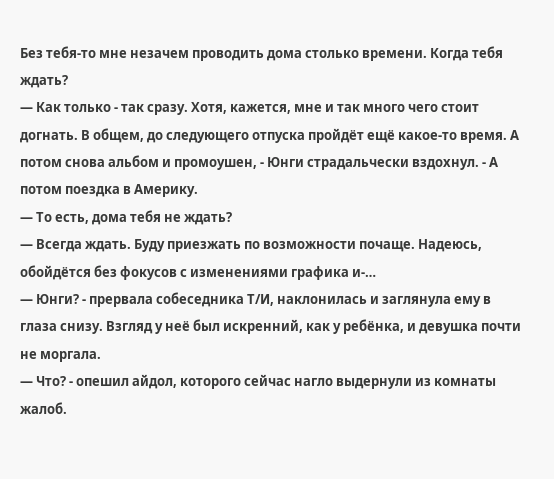Без тебя-то мне незачем проводить дома столько времени. Когда тебя ждать?
— Как только - так сразу. Хотя, кажется, мне и так много чего стоит догнать. В общем, до следующего отпуска пройдёт ещё какое-то время. А потом снова альбом и промоушен, - Юнги страдальчески вздохнул. - А потом поездка в Америку.
— То есть, дома тебя не ждать?
— Всегда ждать. Буду приезжать по возможности почаще. Надеюсь, обойдётся без фокусов с изменениями графика и-…
— Юнги? - прервала собеседника Т/И, наклонилась и заглянула ему в глаза снизу. Взгляд у неё был искренний, как у ребёнка, и девушка почти не моргала.
— Что? - опешил айдол, которого сейчас нагло выдернули из комнаты жалоб.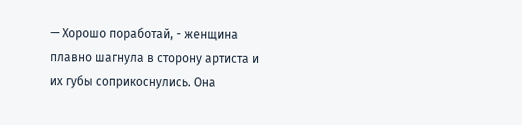— Хорошо поработай, - женщина плавно шагнула в сторону артиста и их губы соприкоснулись. Она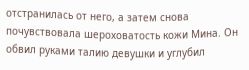отстранилась от него, а затем снова почувствовала шероховатость кожи Мина. Он обвил руками талию девушки и углубил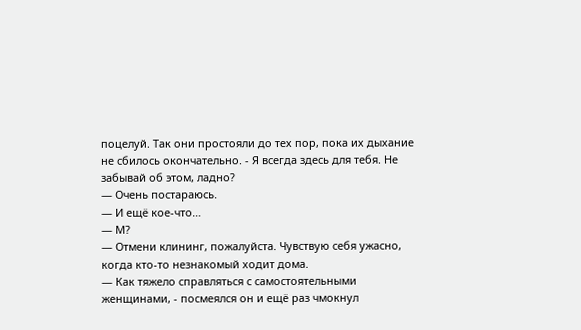поцелуй. Так они простояли до тех пор, пока их дыхание не сбилось окончательно. - Я всегда здесь для тебя. Не забывай об этом, ладно?
— Очень постараюсь.
— И ещё кое-что…
— М?
— Отмени клининг, пожалуйста. Чувствую себя ужасно, когда кто-то незнакомый ходит дома.
— Как тяжело справляться с самостоятельными женщинами, - посмеялся он и ещё раз чмокнул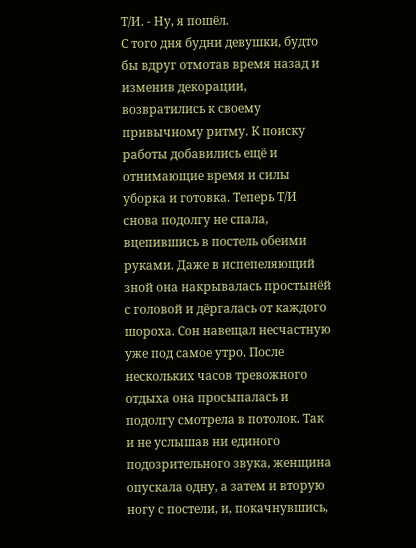Т/И. - Ну, я пошёл.
С того дня будни девушки, будто бы вдруг отмотав время назад и изменив декорации, возвратились к своему привычному ритму. К поиску работы добавились ещё и отнимающие время и силы уборка и готовка. Теперь Т/И снова подолгу не спала, вцепившись в постель обеими руками. Даже в испепеляющий зной она накрывалась простынёй с головой и дёргалась от каждого шороха. Сон навещал несчастную уже под самое утро. После нескольких часов тревожного отдыха она просыпалась и подолгу смотрела в потолок. Так и не услышав ни единого подозрительного звука, женщина опускала одну, а затем и вторую ногу с постели, и, покачнувшись,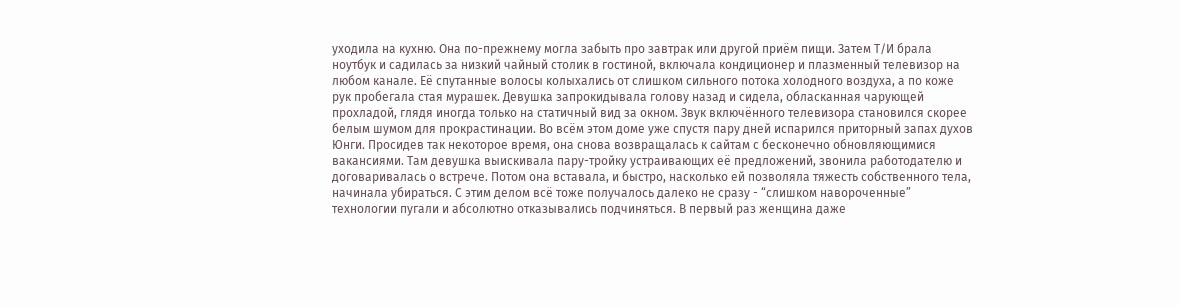уходила на кухню. Она по-прежнему могла забыть про завтрак или другой приём пищи. Затем Т/И брала ноутбук и садилась за низкий чайный столик в гостиной, включала кондиционер и плазменный телевизор на любом канале. Её спутанные волосы колыхались от слишком сильного потока холодного воздуха, а по коже рук пробегала стая мурашек. Девушка запрокидывала голову назад и сидела, обласканная чарующей прохладой, глядя иногда только на статичный вид за окном. Звук включённого телевизора становился скорее белым шумом для прокрастинации. Во всём этом доме уже спустя пару дней испарился приторный запах духов Юнги. Просидев так некоторое время, она снова возвращалась к сайтам с бесконечно обновляющимися вакансиями. Там девушка выискивала пару-тройку устраивающих её предложений, звонила работодателю и договаривалась о встрече. Потом она вставала, и быстро, насколько ей позволяла тяжесть собственного тела, начинала убираться. С этим делом всё тоже получалось далеко не сразу - “слишком навороченные” технологии пугали и абсолютно отказывались подчиняться. В первый раз женщина даже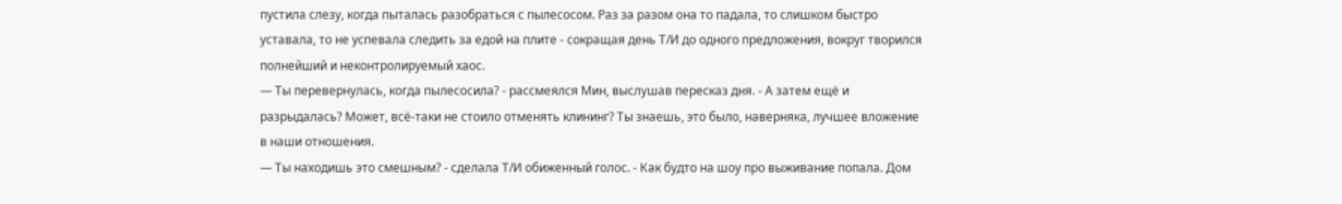пустила слезу, когда пыталась разобраться с пылесосом. Раз за разом она то падала, то слишком быстро уставала, то не успевала следить за едой на плите - сокращая день Т/И до одного предложения, вокруг творился полнейший и неконтролируемый хаос.
— Ты перевернулась, когда пылесосила? - рассмеялся Мин, выслушав пересказ дня. - А затем ещё и разрыдалась? Может, всё-таки не стоило отменять клининг? Ты знаешь, это было, наверняка, лучшее вложение в наши отношения.
— Ты находишь это смешным? - сделала Т/И обиженный голос. - Как будто на шоу про выживание попала. Дом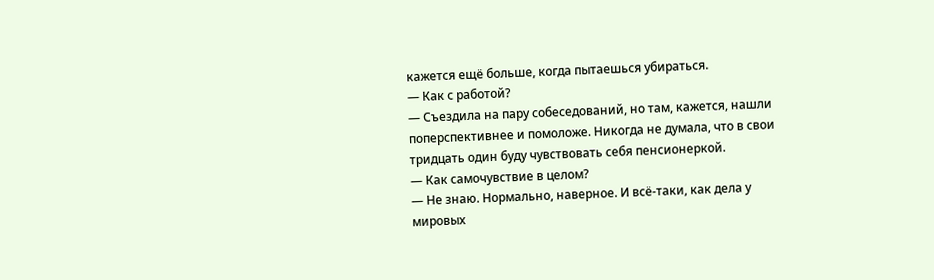кажется ещё больше, когда пытаешься убираться.
— Как с работой?
— Съездила на пару собеседований, но там, кажется, нашли поперспективнее и помоложе. Никогда не думала, что в свои тридцать один буду чувствовать себя пенсионеркой.
— Как самочувствие в целом?
— Не знаю. Нормально, наверное. И всё-таки, как дела у мировых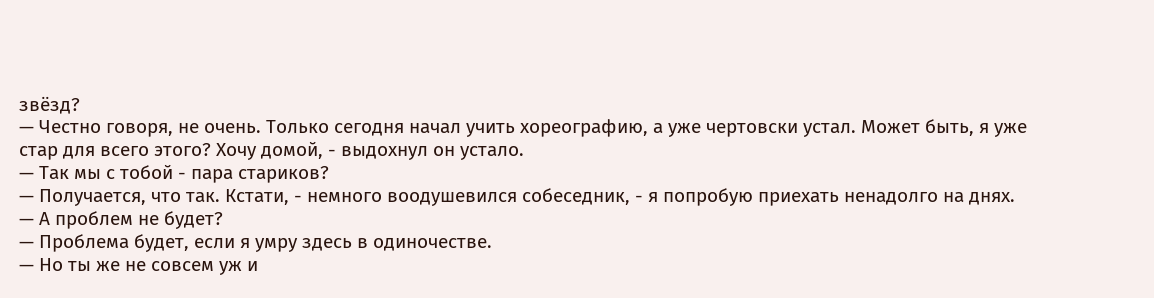звёзд?
— Честно говоря, не очень. Только сегодня начал учить хореографию, а уже чертовски устал. Может быть, я уже стар для всего этого? Хочу домой, - выдохнул он устало.
— Так мы с тобой - пара стариков?
— Получается, что так. Кстати, - немного воодушевился собеседник, - я попробую приехать ненадолго на днях.
— А проблем не будет?
— Проблема будет, если я умру здесь в одиночестве.
— Но ты же не совсем уж и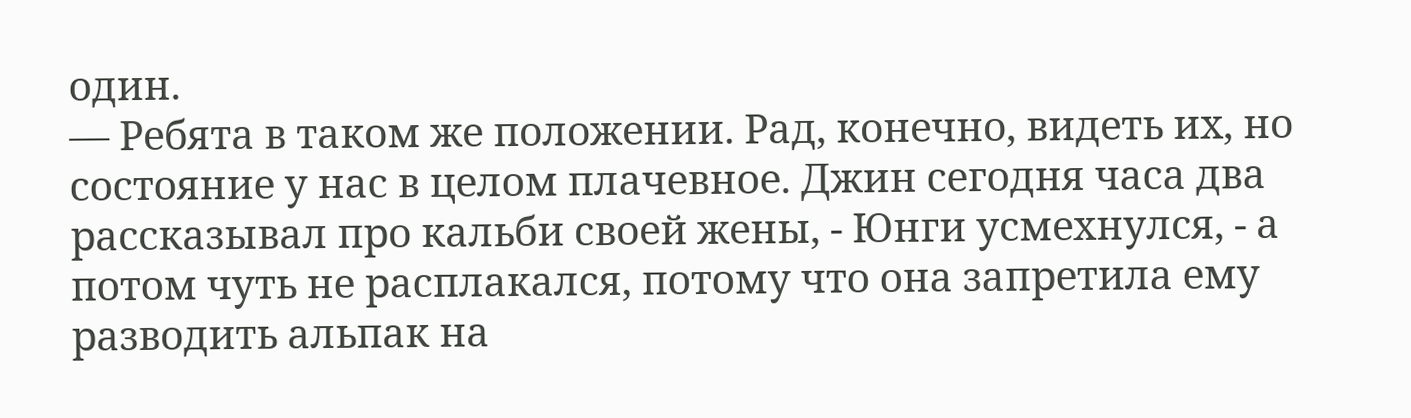один.
— Ребята в таком же положении. Рад, конечно, видеть их, но состояние у нас в целом плачевное. Джин сегодня часа два рассказывал про кальби своей жены, - Юнги усмехнулся, - а потом чуть не расплакался, потому что она запретила ему разводить альпак на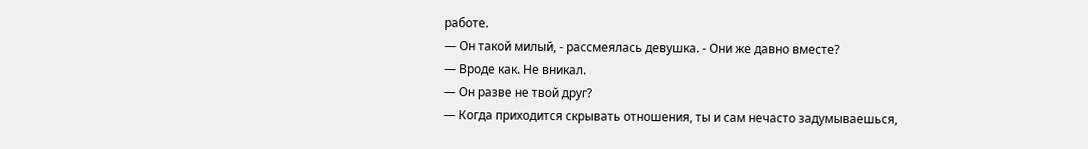работе.
— Он такой милый, - рассмеялась девушка. - Они же давно вместе?
— Вроде как. Не вникал.
— Он разве не твой друг?
— Когда приходится скрывать отношения, ты и сам нечасто задумываешься,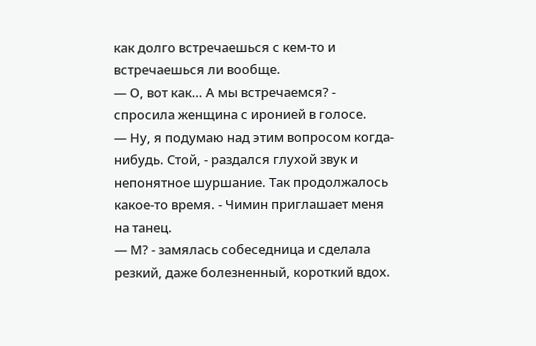как долго встречаешься с кем-то и встречаешься ли вообще.
— О, вот как… А мы встречаемся? - спросила женщина с иронией в голосе.
— Ну, я подумаю над этим вопросом когда-нибудь. Стой, - раздался глухой звук и непонятное шуршание. Так продолжалось какое-то время. - Чимин приглашает меня на танец.
— М? - замялась собеседница и сделала резкий, даже болезненный, короткий вдох.